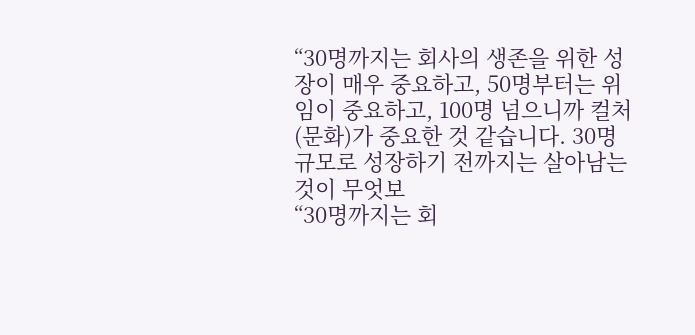“30명까지는 회사의 생존을 위한 성장이 매우 중요하고, 50명부터는 위임이 중요하고, 100명 넘으니까 컬처(문화)가 중요한 것 같습니다. 30명 규모로 성장하기 전까지는 살아남는 것이 무엇보
“30명까지는 회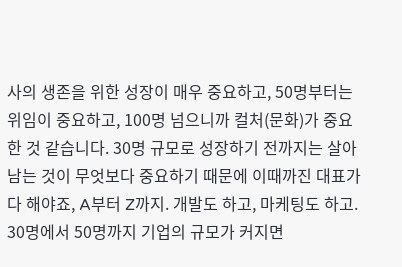사의 생존을 위한 성장이 매우 중요하고, 50명부터는 위임이 중요하고, 100명 넘으니까 컬처(문화)가 중요한 것 같습니다. 30명 규모로 성장하기 전까지는 살아남는 것이 무엇보다 중요하기 때문에 이때까진 대표가 다 해야죠, A부터 Z까지. 개발도 하고, 마케팅도 하고. 30명에서 50명까지 기업의 규모가 커지면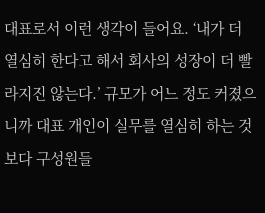대표로서 이런 생각이 들어요. ‘내가 더 열심히 한다고 해서 회사의 성장이 더 빨라지진 않는다.’ 규모가 어느 정도 커졌으니까 대표 개인이 실무를 열심히 하는 것보다 구성원들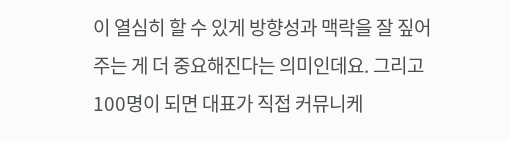이 열심히 할 수 있게 방향성과 맥락을 잘 짚어주는 게 더 중요해진다는 의미인데요. 그리고 100명이 되면 대표가 직접 커뮤니케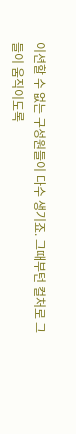이션할 수 없는 구성원들이 다수 생기죠. 그때부턴 컬처로 그들이 움직이도록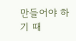만들어야 하기 때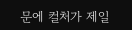문에 컬처가 제일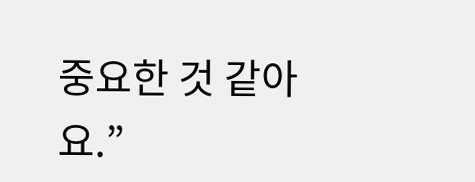중요한 것 같아요.”